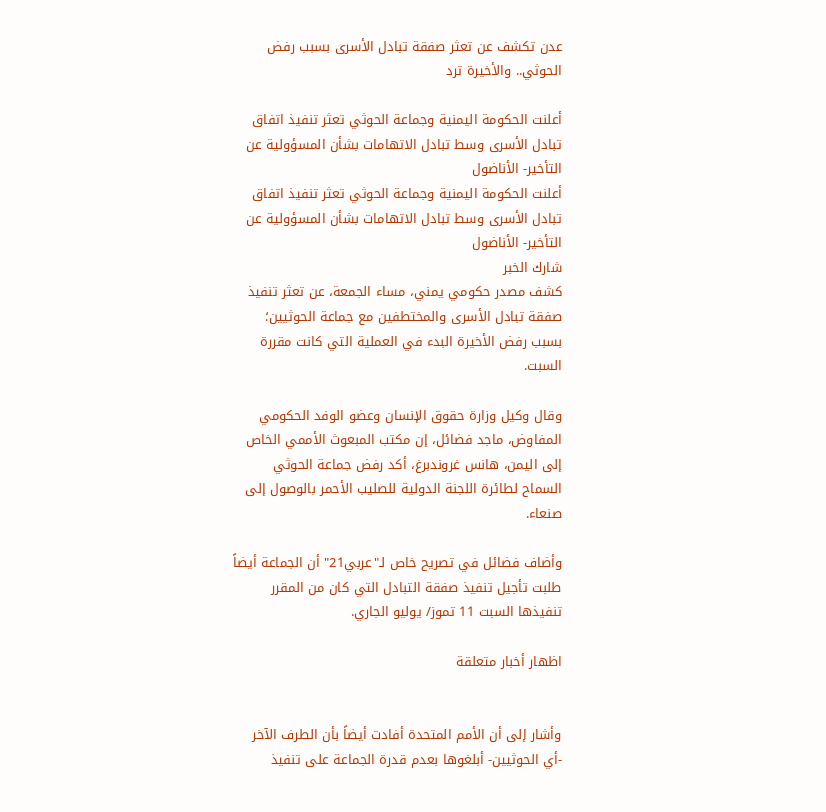عدن تكشف عن تعثر صفقة تبادل الأسرى بسبب رفض الحوثي.. والأخيرة ترد

أعلنت الحكومة اليمنية وجماعة الحوثي تعثر تنفيذ اتفاق تبادل الأسرى وسط تبادل الاتهامات بشأن المسؤولية عن التأخير- الأناضول
أعلنت الحكومة اليمنية وجماعة الحوثي تعثر تنفيذ اتفاق تبادل الأسرى وسط تبادل الاتهامات بشأن المسؤولية عن التأخير- الأناضول
شارك الخبر
كشف مصدر حكومي يمني، مساء الجمعة، عن تعثر تنفيذ صفقة تبادل الأسرى والمختطفين مع جماعة الحوثيين؛ بسبب رفض الأخيرة البدء في العملية التي كانت مقررة السبت.

وقال وكيل وزارة حقوق الإنسان وعضو الوفد الحكومي المفاوض، ماجد فضائل، إن مكتب المبعوث الأممي الخاص إلى اليمن، هانس غروندبرغ، أكد رفض جماعة الحوثي السماح لطائرة اللجنة الدولية للصليب الأحمر بالوصول إلى صنعاء.

وأضاف فضائل في تصريح خاص لـ"عربي21" أن الجماعة أيضاً طلبت تأجيل تنفيذ صفقة التبادل التي كان من المقرر تنفيذها السبت 11 تموز/ يوليو الجاري.

اظهار أخبار متعلقة


وأشار إلى أن الأمم المتحدة أفادت أيضاً بأن الطرف الآخر -أي الحوثيين- أبلغوها بعدم قدرة الجماعة على تنفيذ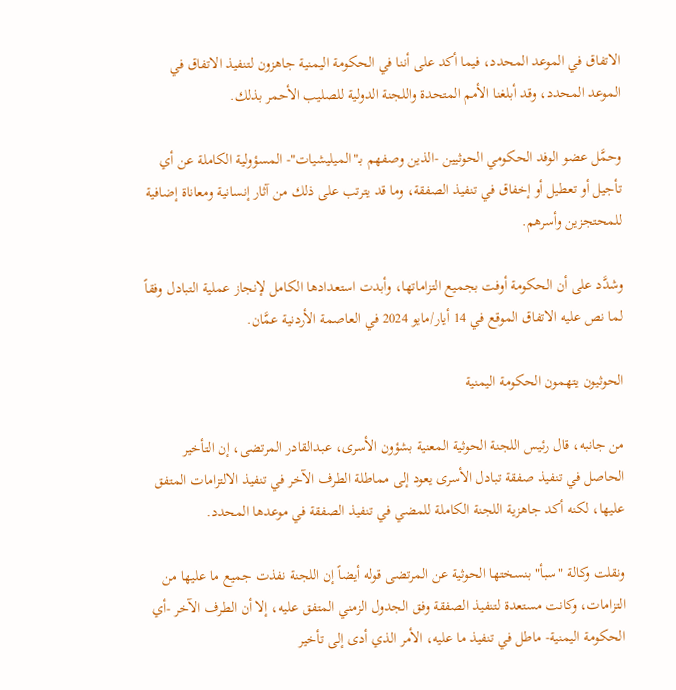الاتفاق في الموعد المحدد، فيما أكد على أننا في الحكومة اليمنية جاهزون لتنفيذ الاتفاق في الموعد المحدد، وقد أبلغنا الأمم المتحدة واللجنة الدولية للصليب الأحمر بذلك.

وحمَّل عضو الوفد الحكومي الحوثيين -الذين وصفهم بـ"الميليشيات"- المسؤولية الكاملة عن أي تأجيل أو تعطيل أو إخفاق في تنفيذ الصفقة، وما قد يترتب على ذلك من آثار إنسانية ومعاناة إضافية للمحتجزين وأسرهم.

وشدَّد على أن الحكومة أوفت بجميع التزاماتها، وأبدت استعدادها الكامل لإنجاز عملية التبادل وفقاً لما نص عليه الاتفاق الموقع في 14 أيار/مايو 2024 في العاصمة الأردنية عمَّان.

الحوثيون يتهمون الحكومة اليمنية

من جانبه، قال رئيس اللجنة الحوثية المعنية بشؤون الأسرى، عبدالقادر المرتضى، إن التأخير الحاصل في تنفيذ صفقة تبادل الأسرى يعود إلى مماطلة الطرف الآخر في تنفيذ الالتزامات المتفق عليها، لكنه أكد جاهزية اللجنة الكاملة للمضي في تنفيذ الصفقة في موعدها المحدد.

ونقلت وكالة "سبأ" بنسختها الحوثية عن المرتضى قوله أيضاً إن اللجنة نفذت جميع ما عليها من التزامات، وكانت مستعدة لتنفيذ الصفقة وفق الجدول الزمني المتفق عليه، إلا أن الطرف الآخر -أي الحكومة اليمنية- ماطل في تنفيذ ما عليه، الأمر الذي أدى إلى تأخير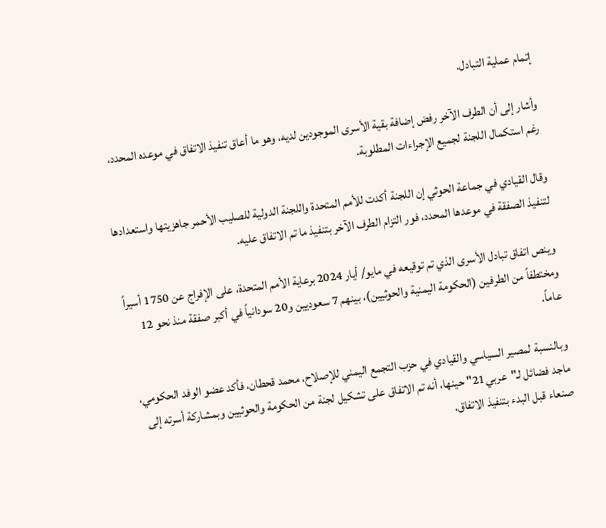إتمام عملية التبادل.

وأشار إلى أن الطرف الآخر رفض إضافة بقية الأسرى الموجودين لديه، وهو ما أعاق تنفيذ الاتفاق في موعده المحدد، رغم استكمال اللجنة لجميع الإجراءات المطلوبة.

وقال القيادي في جماعة الحوثي إن اللجنة أكدت للأمم المتحدة واللجنة الدولية للصليب الأحمر جاهزيتها واستعدادها لتنفيذ الصفقة في موعدها المحدد، فور التزام الطرف الآخر بتنفيذ ما تم الاتفاق عليه.

وينص اتفاق تبادل الأسرى الذي تم توقيعه في مايو/ أيار 2024 برعاية الأمم المتحدة، على الإفراج عن 1750 أسيراً ومختطفاً من الطرفين (الحكومة اليمنية والحوثيين)، بينهم 7 سعوديين و20 سودانياً في أكبر صفقة منذ نحو 12 عاماً.

وبالنسبة لمصير السياسي والقيادي في حزب التجمع اليمني للإصلاح، محمد قحطان، فأكد عضو الوفد الحكومي، ماجد فضائل لـ"عربي21" حينها، أنه تم الاتفاق على تشكيل لجنة من الحكومة والحوثيين وبمشاركة أسرته إلى صنعاء قبل البدء بتنفيذ الاتفاق.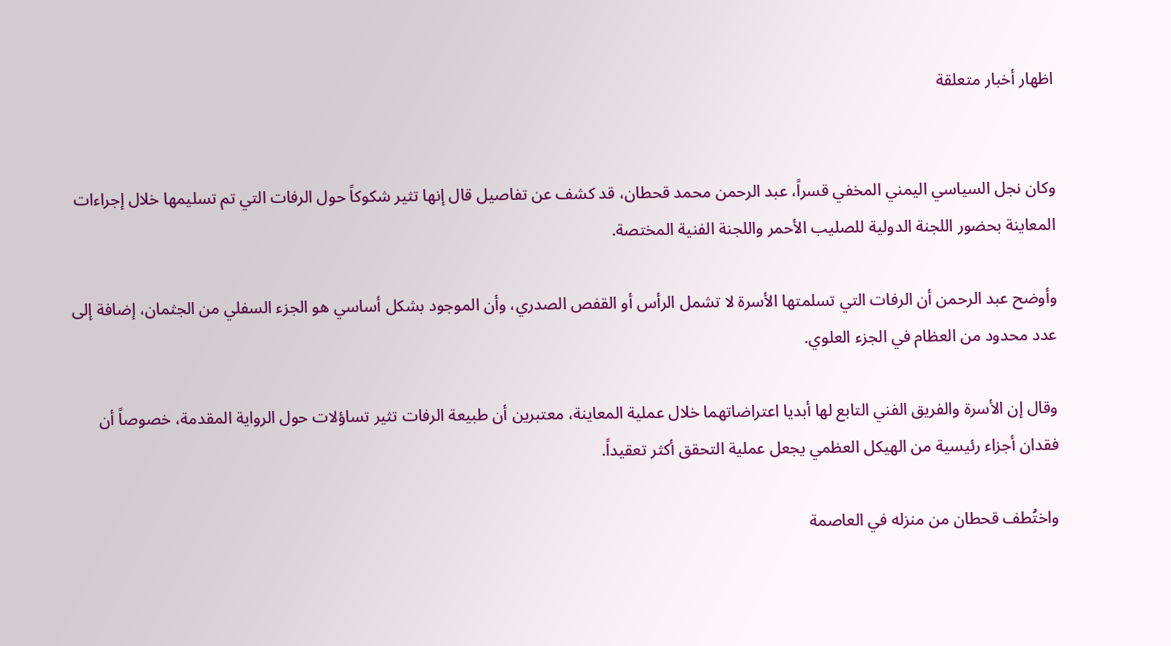اظهار أخبار متعلقة


وكان نجل السياسي اليمني المخفي قسراً، عبد الرحمن محمد قحطان، قد كشف عن تفاصيل قال إنها تثير شكوكاً حول الرفات التي تم تسليمها خلال إجراءات المعاينة بحضور اللجنة الدولية للصليب الأحمر واللجنة الفنية المختصة.

وأوضح عبد الرحمن أن الرفات التي تسلمتها الأسرة لا تشمل الرأس أو القفص الصدري، وأن الموجود بشكل أساسي هو الجزء السفلي من الجثمان، إضافة إلى عدد محدود من العظام في الجزء العلوي.

وقال إن الأسرة والفريق الفني التابع لها أبديا اعتراضاتهما خلال عملية المعاينة، معتبرين أن طبيعة الرفات تثير تساؤلات حول الرواية المقدمة، خصوصاً أن فقدان أجزاء رئيسية من الهيكل العظمي يجعل عملية التحقق أكثر تعقيداً.

واختُطف قحطان من منزله في العاصمة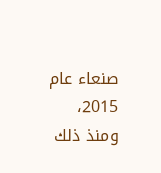صنعاء عام 2015، ومنذ ذلك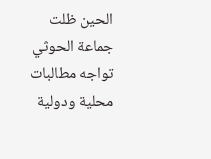الحين ظلت جماعة الحوثي تواجه مطالبات محلية ودولية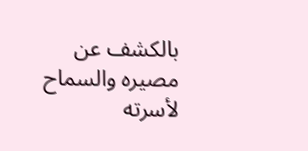بالكشف عن مصيره والسماح لأسرته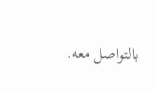بالتواصل معه.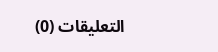التعليقات (0)